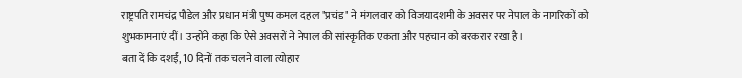राष्ट्रपति रामचंद्र पौडेल और प्रधान मंत्री पुष्प कमल दहल "प्रचंड" ने मंगलवार को विजयादशमी के अवसर पर नेपाल के नागरिकों को शुभकामनाएं दीं। उन्होंने कहा कि ऐसे अवसरों ने नेपाल की सांस्कृतिक एकता और पहचान को बरकरार रखा है।
बता दें कि दशईं, 10 दिनों तक चलने वाला त्योहार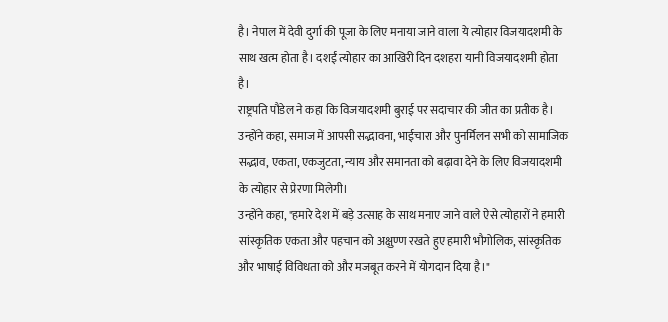है। नेपाल में देवी दुर्गा की पूजा के लिए मनाया जाने वाला ये त्योहार विजयादशमी के साथ खत्म होता है। दशईं त्योहार का आखिरी दिन दशहरा यानी विजयादशमी होता है।
राष्ट्रपति पौडेल ने कहा कि विजयादशमी बुराई पर सदाचार की जीत का प्रतीक है। उन्होंने कहा, समाज में आपसी सद्भावना, भाईचारा और पुनर्मिलन सभी को सामाजिक सद्भाव, एकता, एकजुटता, न्याय और समानता को बढ़ावा देने के लिए विजयादशमी के त्योहार से प्रेरणा मिलेगी।
उन्होंने कहा, "हमारे देश में बड़े उत्साह के साथ मनाए जाने वाले ऐसे त्योहारों ने हमारी सांस्कृतिक एकता और पहचान को अक्षुण्ण रखते हुए हमारी भौगोलिक, सांस्कृतिक और भाषाई विविधता को और मजबूत करने में योगदान दिया है।"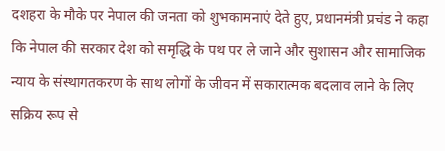दशहरा के मौके पर नेपाल की जनता को शुभकामनाएं देते हुए, प्रधानमंत्री प्रचंड ने कहा कि नेपाल की सरकार देश को समृद्धि के पथ पर ले जाने और सुशासन और सामाजिक न्याय के संस्थागतकरण के साथ लोगों के जीवन में सकारात्मक बदलाव लाने के लिए सक्रिय रूप से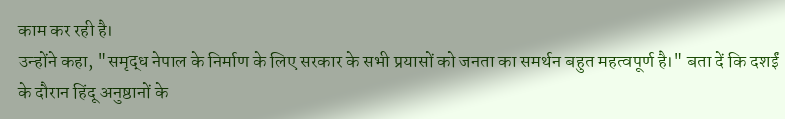काम कर रही है।
उन्होंने कहा, "समृद्ध नेपाल के निर्माण के लिए सरकार के सभी प्रयासों को जनता का समर्थन बहुत महत्वपूर्ण है।" बता दें कि दशईं के दौरान हिंदू अनुष्ठानों के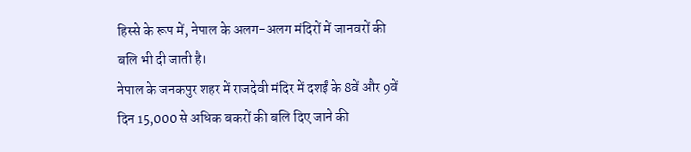हिस्से के रूप में, नेपाल के अलग-अलग मंदिरों में जानवरों की बलि भी दी जाती है।
नेपाल के जनकपुर शहर में राजदेवी मंदिर में दशईं के 8वें और 9वें दिन 15,000 से अधिक बकरों की बलि दिए जाने की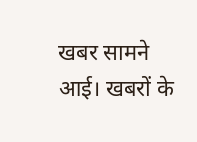खबर सामने आई। खबरों के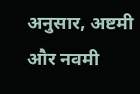अनुसार, अष्टमी और नवमी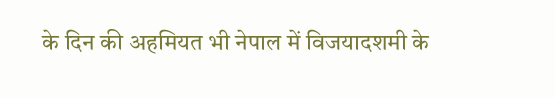के दिन की अहमियत भी नेपाल में विजयादशमी के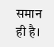समान ही है।